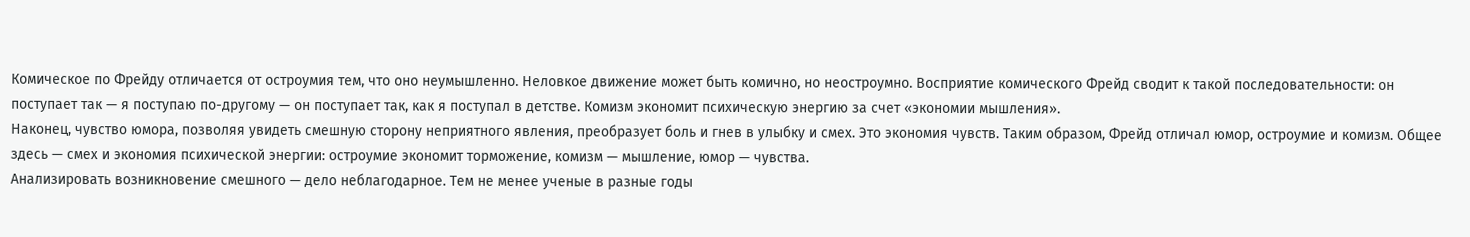Комическое по Фрейду отличается от остроумия тем, что оно неумышленно. Неловкое движение может быть комично, но неостроумно. Восприятие комического Фрейд сводит к такой последовательности: он поступает так — я поступаю по-другому — он поступает так, как я поступал в детстве. Комизм экономит психическую энергию за счет «экономии мышления».
Наконец, чувство юмора, позволяя увидеть смешную сторону неприятного явления, преобразует боль и гнев в улыбку и смех. Это экономия чувств. Таким образом, Фрейд отличал юмор, остроумие и комизм. Общее здесь — смех и экономия психической энергии: остроумие экономит торможение, комизм — мышление, юмор — чувства.
Анализировать возникновение смешного — дело неблагодарное. Тем не менее ученые в разные годы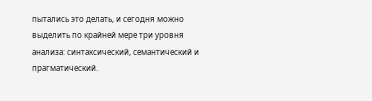пытались это делать, и сегодня можно выделить по крайней мере три уровня анализа: синтаксический, семантический и прагматический.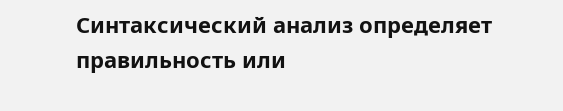Синтаксический анализ определяет правильность или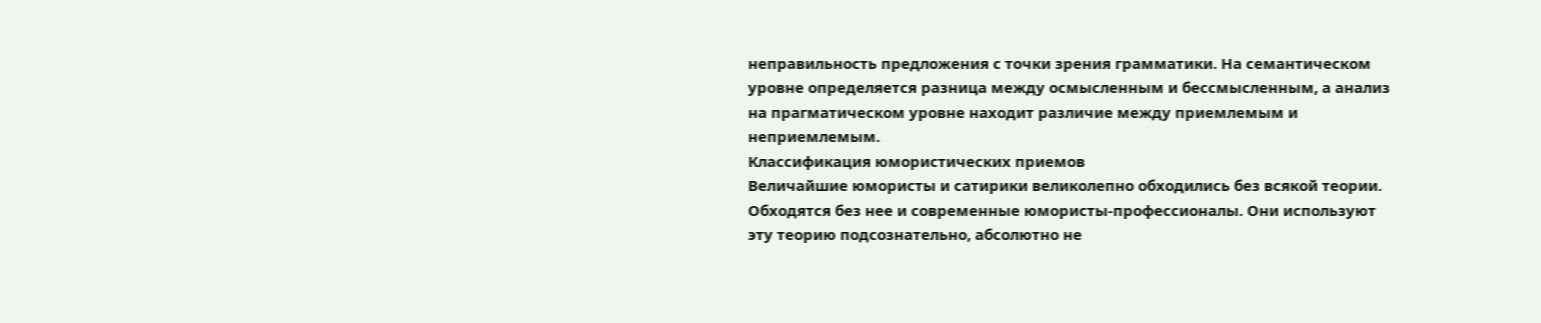неправильность предложения с точки зрения грамматики. На семантическом уровне определяется разница между осмысленным и бессмысленным, а анализ на прагматическом уровне находит различие между приемлемым и неприемлемым.
Классификация юмористических приемов
Величайшие юмористы и сатирики великолепно обходились без всякой теории. Обходятся без нее и современные юмористы-профессионалы. Они используют эту теорию подсознательно, абсолютно не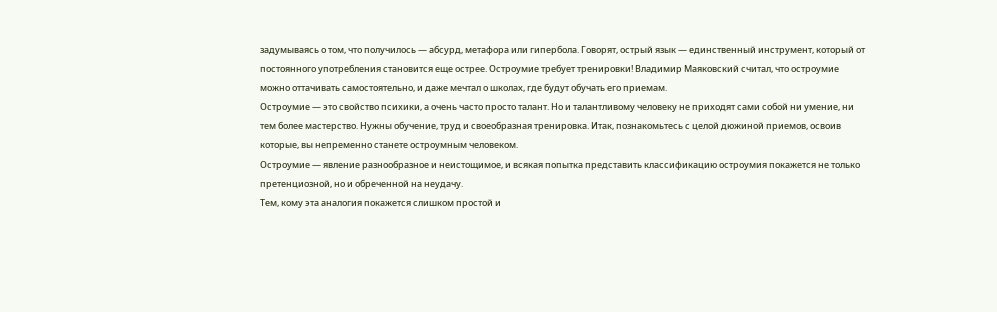задумываясь о том, что получилось — абсурд, метафора или гипербола. Говорят, острый язык — единственный инструмент, который от постоянного употребления становится еще острее. Остроумие требует тренировки! Bлaдимиp Маяковский считал, что остроумие можно оттачивать самостоятельно, и даже мечтал о школах, где будут обучать его приемам.
Остроумие — это свойство психики, а очень часто просто талант. Но и талантливому человеку не приходят сами собой ни умение, ни тем более мастерство. Нужны обучение, труд и своеобразная тренировка. Итак, познакомьтесь с целой дюжиной приемов, освоив которые, вы непременно станете остроумным человеком.
Остроумие — явление разнообразное и неистощимое, и всякая попытка представить классификацию остроумия покажется не только претенциозной, но и обреченной на неудачу.
Тем, кому эта аналогия покажется слишком простой и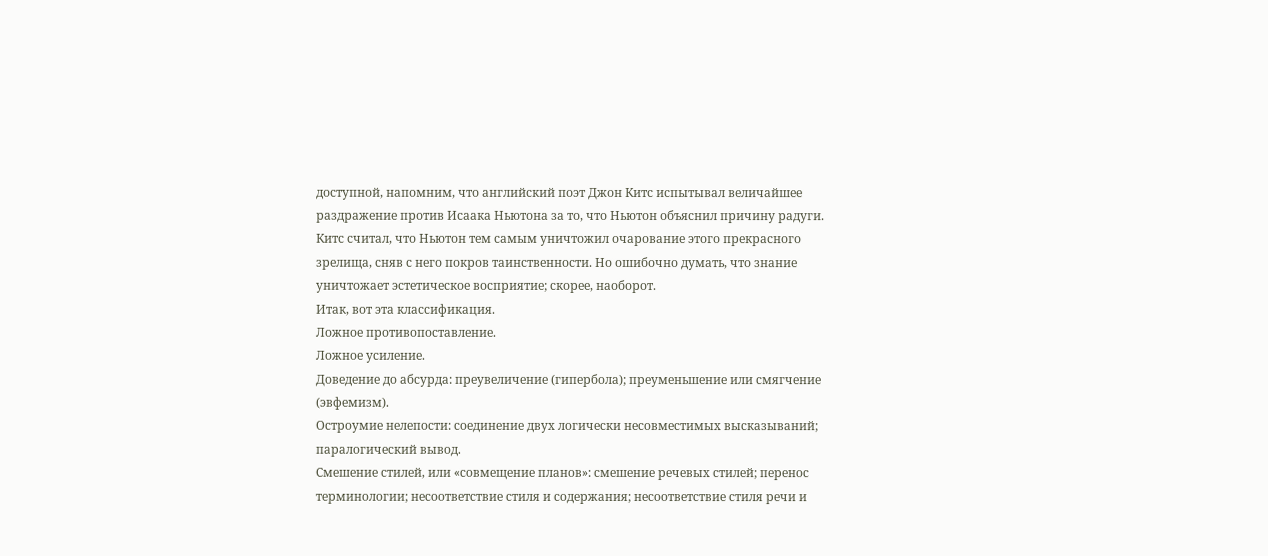доступной, напомним, что английский поэт Джон Китс испытывал величайшее раздражение против Исаака Ньютона за то, что Ньютон объяснил причину радуги. Китс считал, что Ньютон тем самым уничтожил очарование этого прекрасного зрелища, сняв с него покров таинственности. Но ошибочно думать, что знание уничтожает эстетическое восприятие; скорее, наоборот.
Итак, вот эта классификация.
Ложное противопоставление.
Ложное усиление.
Доведение до абсурда: преувеличение (гипербола); преуменьшение или смягчение (эвфемизм).
Остроумие нелепости: соединение двух логически несовместимых высказываний; паралогический вывод.
Смешение стилей, или «совмещение планов»: смешение речевых стилей; перенос терминологии; несоответствие стиля и содержания; несоответствие стиля речи и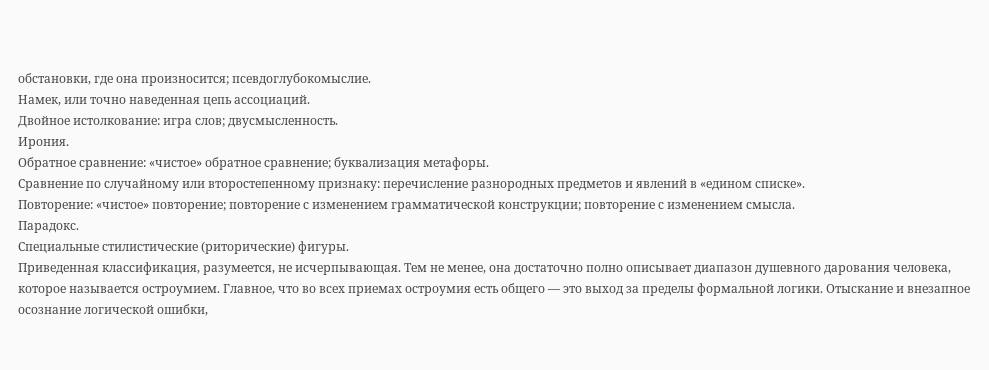обстановки, где она произносится; псевдоглубокомыслие.
Намек, или точно наведенная цепь ассоциаций.
Двойное истолкование: игра слов; двусмысленность.
Ирония.
Обратное сравнение: «чистое» обратное сравнение; буквализация метафоры.
Сравнение по случайному или второстепенному признаку: перечисление разнородных предметов и явлений в «едином списке».
Повторение: «чистое» повторение; повторение с изменением грамматической конструкции; повторение с изменением смысла.
Парадокс.
Специальные стилистические (риторические) фигуры.
Приведенная классификация, разумеется, не исчерпывающая. Тем не менее, она достаточно полно описывает диапазон душевного дарования человека, которое называется остроумием. Главное, что во всех приемах остроумия есть общего — это выход за пределы формальной логики. Отыскание и внезапное осознание логической ошибки,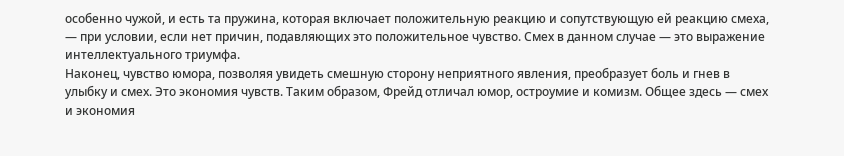особенно чужой, и есть та пружина, которая включает положительную реакцию и сопутствующую ей реакцию смеха, — при условии, если нет причин, подавляющих это положительное чувство. Смех в данном случае — это выражение интеллектуального триумфа.
Наконец, чувство юмора, позволяя увидеть смешную сторону неприятного явления, преобразует боль и гнев в улыбку и смех. Это экономия чувств. Таким образом, Фрейд отличал юмор, остроумие и комизм. Общее здесь — смех и экономия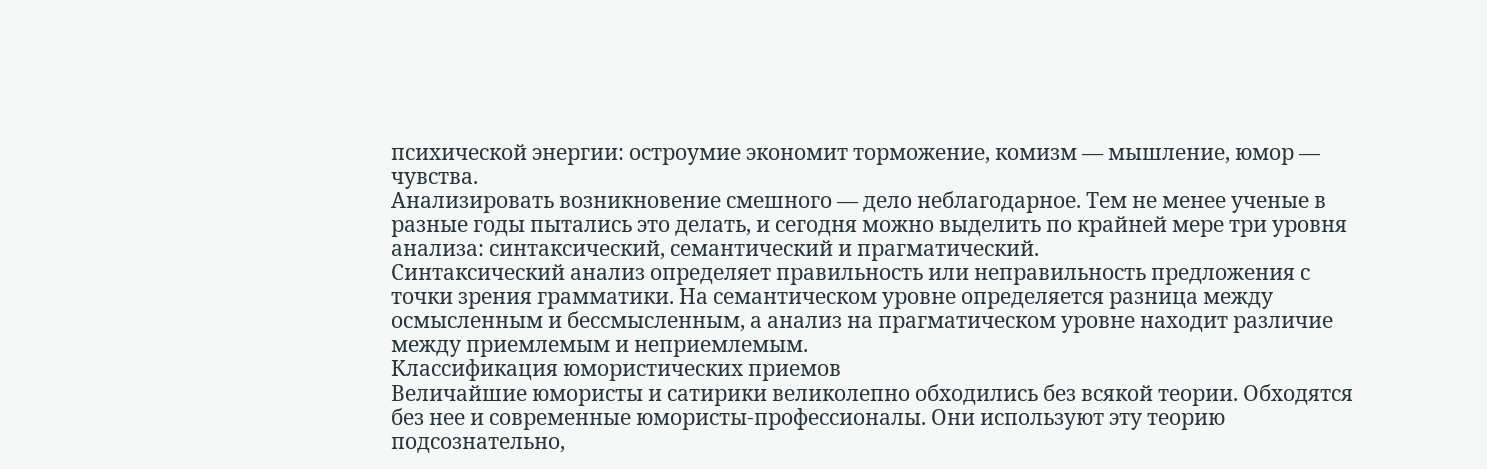психической энергии: остроумие экономит торможение, комизм — мышление, юмор — чувства.
Анализировать возникновение смешного — дело неблагодарное. Тем не менее ученые в разные годы пытались это делать, и сегодня можно выделить по крайней мере три уровня анализа: синтаксический, семантический и прагматический.
Синтаксический анализ определяет правильность или неправильность предложения с точки зрения грамматики. На семантическом уровне определяется разница между осмысленным и бессмысленным, а анализ на прагматическом уровне находит различие между приемлемым и неприемлемым.
Классификация юмористических приемов
Величайшие юмористы и сатирики великолепно обходились без всякой теории. Обходятся без нее и современные юмористы-профессионалы. Они используют эту теорию подсознательно,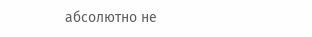абсолютно не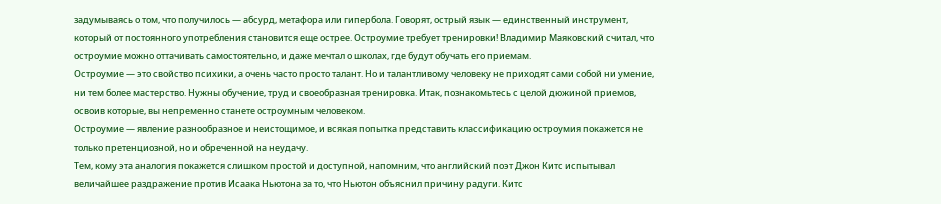задумываясь о том, что получилось — абсурд, метафора или гипербола. Говорят, острый язык — единственный инструмент, который от постоянного употребления становится еще острее. Остроумие требует тренировки! Bлaдимиp Маяковский считал, что остроумие можно оттачивать самостоятельно, и даже мечтал о школах, где будут обучать его приемам.
Остроумие — это свойство психики, а очень часто просто талант. Но и талантливому человеку не приходят сами собой ни умение, ни тем более мастерство. Нужны обучение, труд и своеобразная тренировка. Итак, познакомьтесь с целой дюжиной приемов, освоив которые, вы непременно станете остроумным человеком.
Остроумие — явление разнообразное и неистощимое, и всякая попытка представить классификацию остроумия покажется не только претенциозной, но и обреченной на неудачу.
Тем, кому эта аналогия покажется слишком простой и доступной, напомним, что английский поэт Джон Китс испытывал величайшее раздражение против Исаака Ньютона за то, что Ньютон объяснил причину радуги. Китс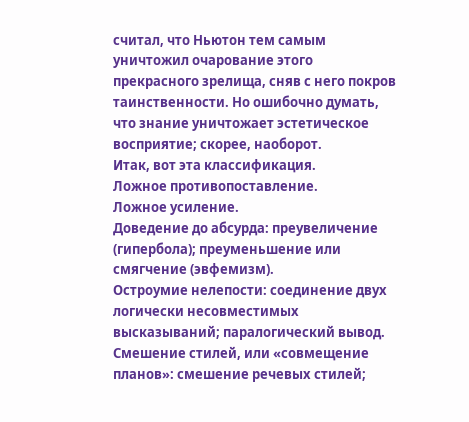считал, что Ньютон тем самым уничтожил очарование этого прекрасного зрелища, сняв с него покров таинственности. Но ошибочно думать, что знание уничтожает эстетическое восприятие; скорее, наоборот.
Итак, вот эта классификация.
Ложное противопоставление.
Ложное усиление.
Доведение до абсурда: преувеличение (гипербола); преуменьшение или смягчение (эвфемизм).
Остроумие нелепости: соединение двух логически несовместимых высказываний; паралогический вывод.
Смешение стилей, или «совмещение планов»: смешение речевых стилей;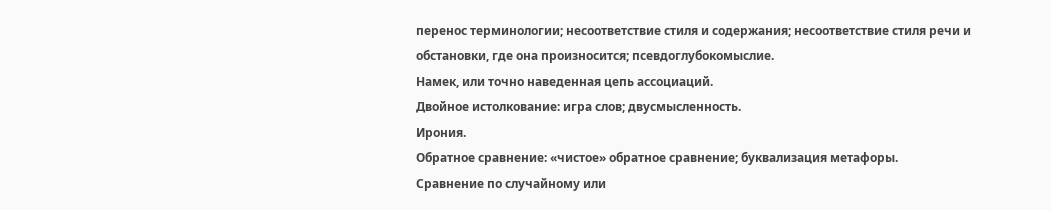перенос терминологии; несоответствие стиля и содержания; несоответствие стиля речи и обстановки, где она произносится; псевдоглубокомыслие.
Намек, или точно наведенная цепь ассоциаций.
Двойное истолкование: игра слов; двусмысленность.
Ирония.
Обратное сравнение: «чистое» обратное сравнение; буквализация метафоры.
Сравнение по случайному или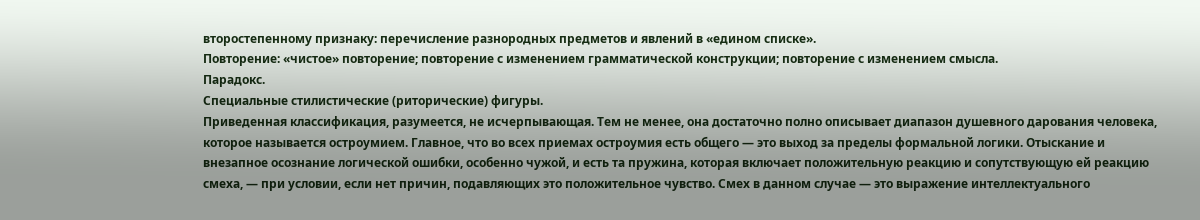второстепенному признаку: перечисление разнородных предметов и явлений в «едином списке».
Повторение: «чистое» повторение; повторение с изменением грамматической конструкции; повторение с изменением смысла.
Парадокс.
Специальные стилистические (риторические) фигуры.
Приведенная классификация, разумеется, не исчерпывающая. Тем не менее, она достаточно полно описывает диапазон душевного дарования человека, которое называется остроумием. Главное, что во всех приемах остроумия есть общего — это выход за пределы формальной логики. Отыскание и внезапное осознание логической ошибки, особенно чужой, и есть та пружина, которая включает положительную реакцию и сопутствующую ей реакцию смеха, — при условии, если нет причин, подавляющих это положительное чувство. Смех в данном случае — это выражение интеллектуального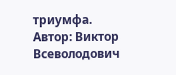триумфа.
Автор: Виктор Всеволодович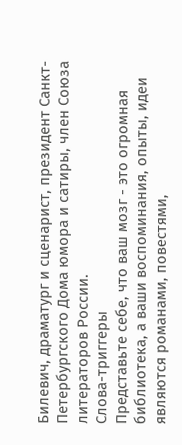Билевич, драматург и сценарист, президент Санкт-Петербургского Дома юмора и сатиры, член Союза литераторов России.
Слова-триггеры
Представьте себе, что ваш мозг - это огромная библиотека, а ваши воспоминания, опыты, идеи являются романами, повестями,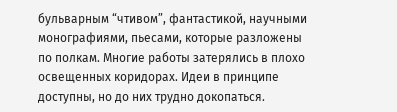бульварным “чтивом”, фантастикой, научными монографиями, пьесами, которые разложены по полкам. Многие работы затерялись в плохо освещенных коридорах. Идеи в принципе доступны, но до них трудно докопаться.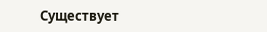Существует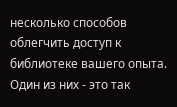несколько способов облегчить доступ к библиотеке вашего опыта. Один из них - это так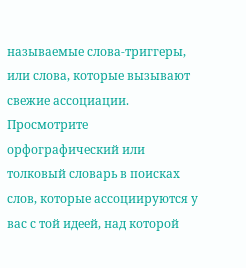называемые слова-триггеры, или слова, которые вызывают свежие ассоциации. Просмотрите орфографический или толковый словарь в поисках слов, которые ассоциируются у вас с той идеей, над которой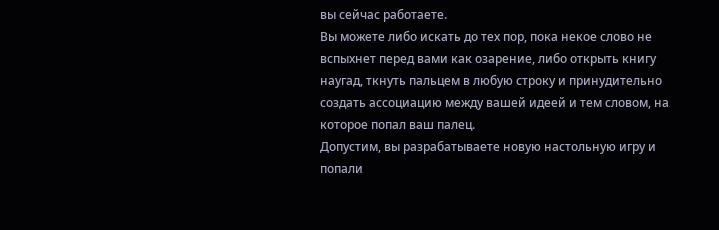вы сейчас работаете.
Вы можете либо искать до тех пор, пока некое слово не вспыхнет перед вами как озарение, либо открыть книгу наугад, ткнуть пальцем в любую строку и принудительно создать ассоциацию между вашей идеей и тем словом, на которое попал ваш палец.
Допустим, вы разрабатываете новую настольную игру и попали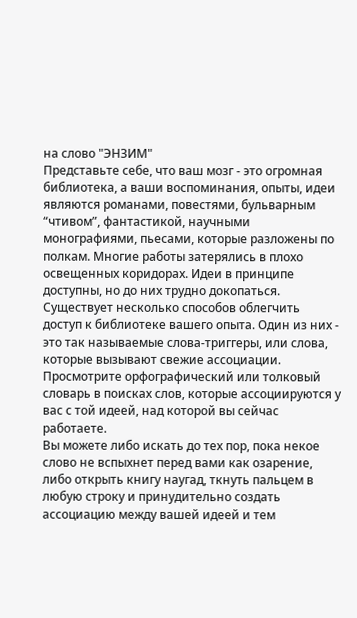на слово "ЭНЗИМ"
Представьте себе, что ваш мозг - это огромная библиотека, а ваши воспоминания, опыты, идеи являются романами, повестями, бульварным “чтивом”, фантастикой, научными монографиями, пьесами, которые разложены по полкам. Многие работы затерялись в плохо освещенных коридорах. Идеи в принципе доступны, но до них трудно докопаться.
Существует несколько способов облегчить доступ к библиотеке вашего опыта. Один из них - это так называемые слова-триггеры, или слова, которые вызывают свежие ассоциации. Просмотрите орфографический или толковый словарь в поисках слов, которые ассоциируются у вас с той идеей, над которой вы сейчас работаете.
Вы можете либо искать до тех пор, пока некое слово не вспыхнет перед вами как озарение, либо открыть книгу наугад, ткнуть пальцем в любую строку и принудительно создать ассоциацию между вашей идеей и тем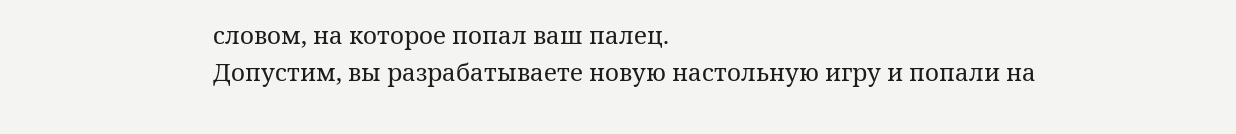словом, на которое попал ваш палец.
Допустим, вы разрабатываете новую настольную игру и попали на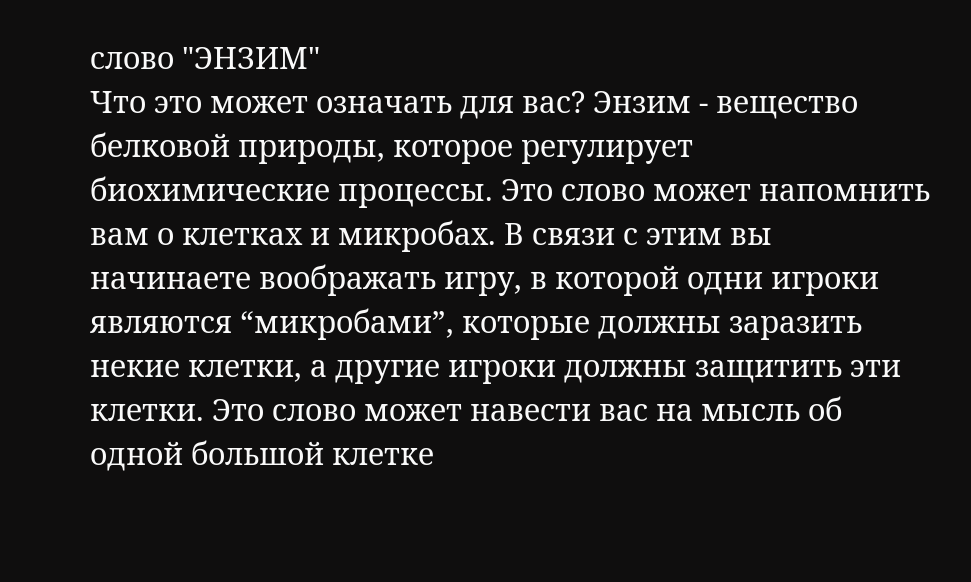слово "ЭНЗИМ"
Что это может означать для вас? Энзим - вещество белковой природы, которое регулирует биохимические процессы. Это слово может напомнить вам о клетках и микробах. В связи с этим вы начинаете воображать игру, в которой одни игроки являются “микробами”, которые должны заразить некие клетки, а другие игроки должны защитить эти клетки. Это слово может навести вас на мысль об одной большой клетке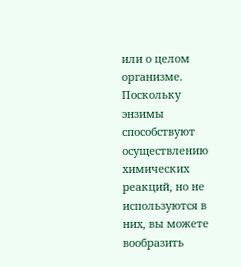или о целом организме. Поскольку энзимы способствуют осуществлению химических реакций, но не используются в них, вы можете вообразить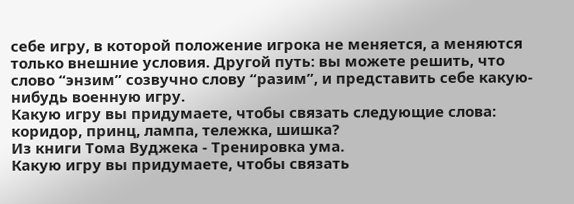себе игру, в которой положение игрока не меняется, а меняются только внешние условия. Другой путь: вы можете решить, что слово “энзим” созвучно слову “разим”, и представить себе какую-нибудь военную игру.
Какую игру вы придумаете, чтобы связать следующие слова: коридор, принц, лампа, тележка, шишка?
Из книги Тома Вуджека - Тренировка ума.
Какую игру вы придумаете, чтобы связать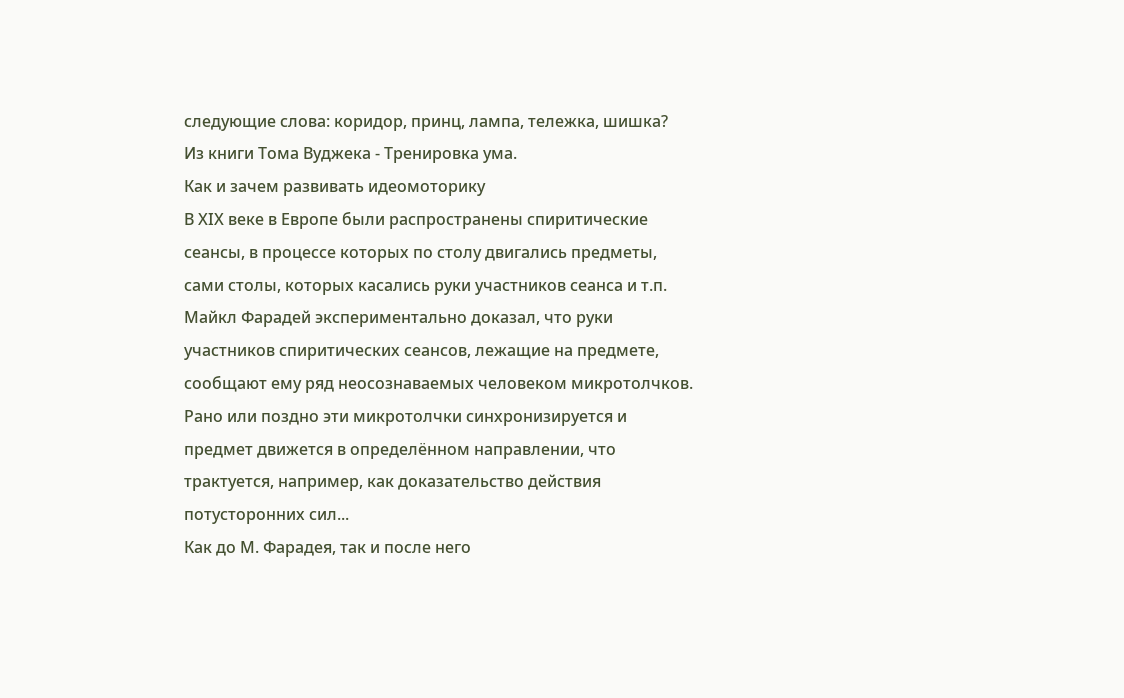следующие слова: коридор, принц, лампа, тележка, шишка?
Из книги Тома Вуджека - Тренировка ума.
Как и зачем развивать идеомоторику
В ХIХ веке в Европе были распространены спиритические сеансы, в процессе которых по столу двигались предметы, сами столы, которых касались руки участников сеанса и т.п.
Майкл Фарадей экспериментально доказал, что руки участников спиритических сеансов, лежащие на предмете, сообщают ему ряд неосознаваемых человеком микротолчков. Рано или поздно эти микротолчки синхронизируется и предмет движется в определённом направлении, что трактуется, например, как доказательство действия потусторонних сил...
Как до М. Фарадея, так и после него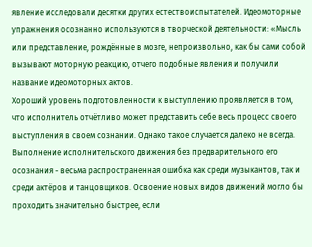явление исследовали десятки других естествоиспытателей. Идеомоторные упражнения осознанно используются в творческой деятельности: «Мысль или представление, рождённые в мозге, непроизвольно, как бы сами собой вызывают моторную реакцию, отчего подобные явления и получили название идеомоторных актов.
Хороший уровень подготовленности к выступлению проявляется в том, что исполнитель отчётливо может представить себе весь процесс своего выступления в своем сознании. Однако такое случается далеко не всегда. Выполнение исполнительского движения без предварительного его осознания - весьма распространенная ошибка как среди музыкантов, так и среди актёров и танцовщиков. Освоение новых видов движений могло бы проходить значительно быстрее, если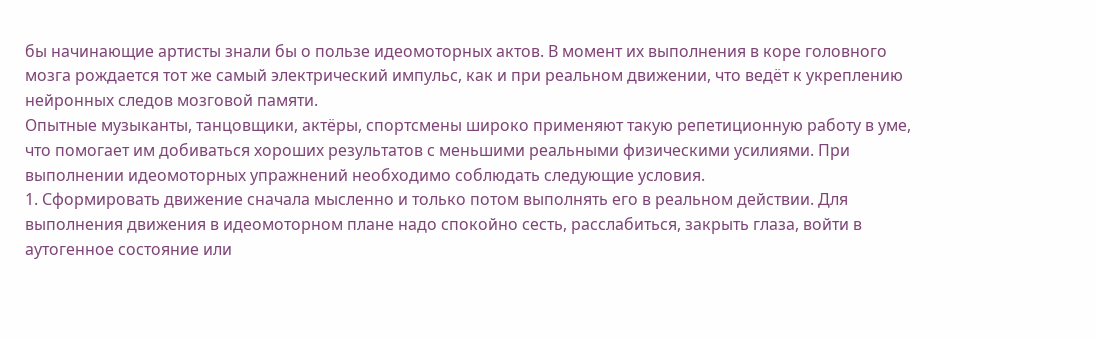бы начинающие артисты знали бы о пользе идеомоторных актов. В момент их выполнения в коре головного мозга рождается тот же самый электрический импульс, как и при реальном движении, что ведёт к укреплению нейронных следов мозговой памяти.
Опытные музыканты, танцовщики, актёры, спортсмены широко применяют такую репетиционную работу в уме, что помогает им добиваться хороших результатов с меньшими реальными физическими усилиями. При выполнении идеомоторных упражнений необходимо соблюдать следующие условия.
1. Сформировать движение сначала мысленно и только потом выполнять его в реальном действии. Для выполнения движения в идеомоторном плане надо спокойно сесть, расслабиться, закрыть глаза, войти в аутогенное состояние или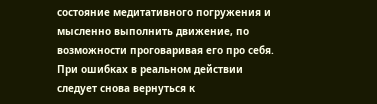состояние медитативного погружения и мысленно выполнить движение, по возможности проговаривая его про себя. При ошибках в реальном действии следует снова вернуться к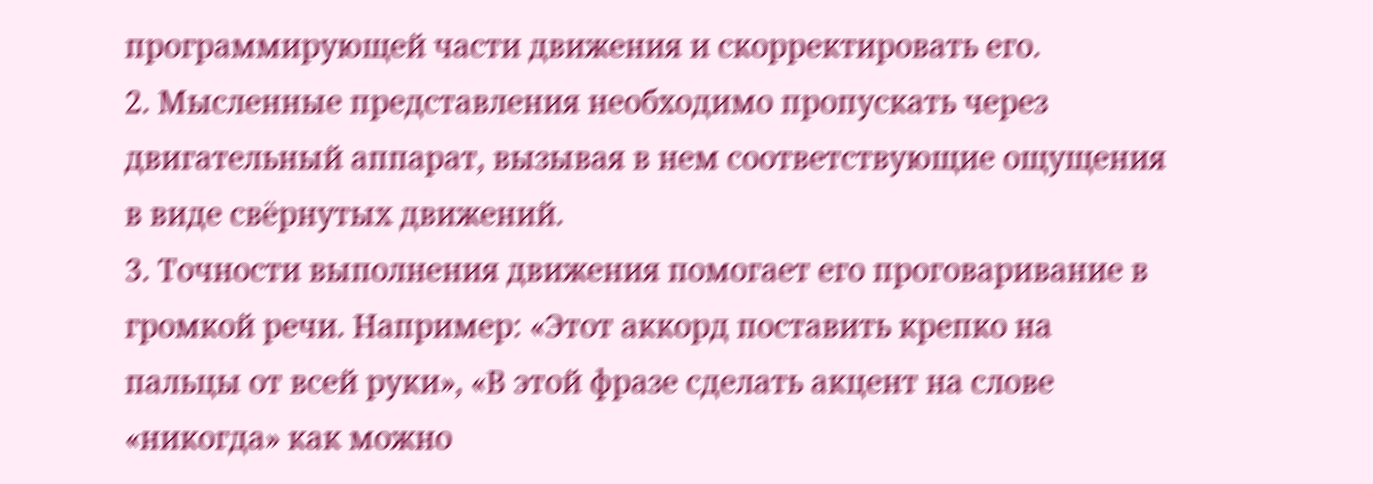программирующей части движения и скорректировать его.
2. Мысленные представления необходимо пропускать через двигательный аппарат, вызывая в нем соответствующие ощущения в виде свёрнутых движений.
3. Точности выполнения движения помогает его проговаривание в громкой речи. Например: «Этот аккорд поставить крепко на пальцы от всей руки», «В этой фразе сделать акцент на слове «никогда» как можно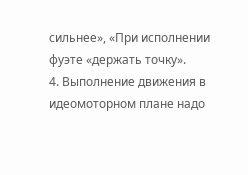сильнее», «При исполнении фуэте «держать точку».
4. Выполнение движения в идеомоторном плане надо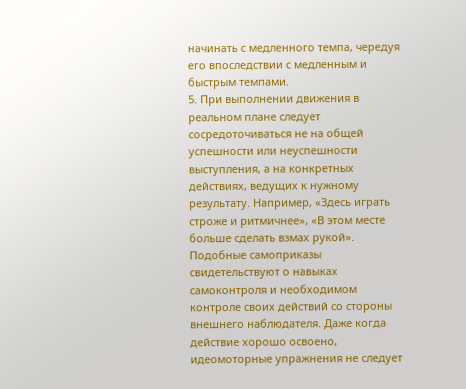начинать с медленного темпа, чередуя его впоследствии с медленным и быстрым темпами.
5. При выполнении движения в реальном плане следует сосредоточиваться не на общей успешности или неуспешности выступления, а на конкретных действиях, ведущих к нужному результату. Например, «Здесь играть строже и ритмичнее», «В этом месте больше сделать взмах рукой».
Подобные самоприказы свидетельствуют о навыках самоконтроля и необходимом контроле своих действий со стороны внешнего наблюдателя. Даже когда действие хорошо освоено, идеомоторные упражнения не следует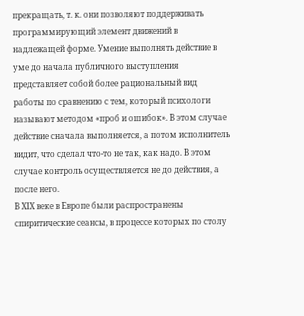прекращать, т. к. они позволяют поддерживать программирующий элемент движений в надлежащей форме. Умение выполнять действие в уме до начала публичного выступления представляет собой более рациональный вид работы по сравнению с тем, который психологи называют методом «проб и ошибок». В этом случае действие сначала выполняется, а потом исполнитель видит, что сделал что-то не так, как надо. В этом случае контроль осуществляется не до действия, а после него.
В ХIХ веке в Европе были распространены спиритические сеансы, в процессе которых по столу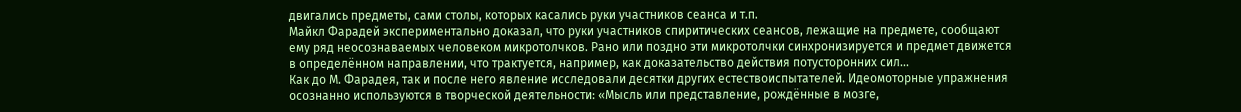двигались предметы, сами столы, которых касались руки участников сеанса и т.п.
Майкл Фарадей экспериментально доказал, что руки участников спиритических сеансов, лежащие на предмете, сообщают ему ряд неосознаваемых человеком микротолчков. Рано или поздно эти микротолчки синхронизируется и предмет движется в определённом направлении, что трактуется, например, как доказательство действия потусторонних сил...
Как до М. Фарадея, так и после него явление исследовали десятки других естествоиспытателей. Идеомоторные упражнения осознанно используются в творческой деятельности: «Мысль или представление, рождённые в мозге,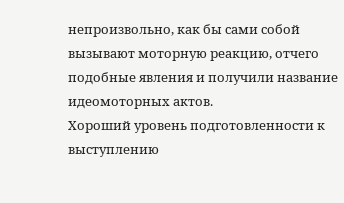непроизвольно, как бы сами собой вызывают моторную реакцию, отчего подобные явления и получили название идеомоторных актов.
Хороший уровень подготовленности к выступлению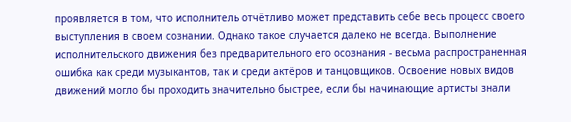проявляется в том, что исполнитель отчётливо может представить себе весь процесс своего выступления в своем сознании. Однако такое случается далеко не всегда. Выполнение исполнительского движения без предварительного его осознания - весьма распространенная ошибка как среди музыкантов, так и среди актёров и танцовщиков. Освоение новых видов движений могло бы проходить значительно быстрее, если бы начинающие артисты знали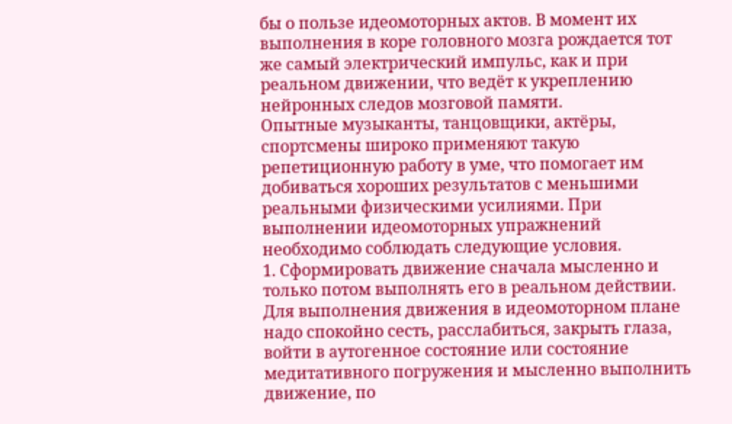бы о пользе идеомоторных актов. В момент их выполнения в коре головного мозга рождается тот же самый электрический импульс, как и при реальном движении, что ведёт к укреплению нейронных следов мозговой памяти.
Опытные музыканты, танцовщики, актёры, спортсмены широко применяют такую репетиционную работу в уме, что помогает им добиваться хороших результатов с меньшими реальными физическими усилиями. При выполнении идеомоторных упражнений необходимо соблюдать следующие условия.
1. Сформировать движение сначала мысленно и только потом выполнять его в реальном действии. Для выполнения движения в идеомоторном плане надо спокойно сесть, расслабиться, закрыть глаза, войти в аутогенное состояние или состояние медитативного погружения и мысленно выполнить движение, по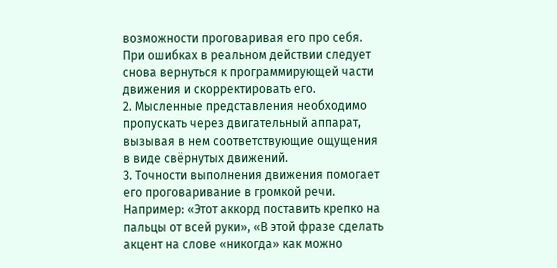возможности проговаривая его про себя. При ошибках в реальном действии следует снова вернуться к программирующей части движения и скорректировать его.
2. Мысленные представления необходимо пропускать через двигательный аппарат, вызывая в нем соответствующие ощущения в виде свёрнутых движений.
3. Точности выполнения движения помогает его проговаривание в громкой речи. Например: «Этот аккорд поставить крепко на пальцы от всей руки», «В этой фразе сделать акцент на слове «никогда» как можно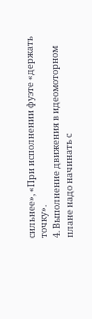сильнее», «При исполнении фуэте «держать точку».
4. Выполнение движения в идеомоторном плане надо начинать с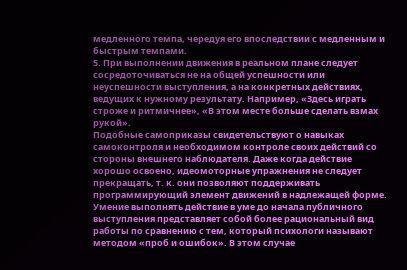медленного темпа, чередуя его впоследствии с медленным и быстрым темпами.
5. При выполнении движения в реальном плане следует сосредоточиваться не на общей успешности или неуспешности выступления, а на конкретных действиях, ведущих к нужному результату. Например, «Здесь играть строже и ритмичнее», «В этом месте больше сделать взмах рукой».
Подобные самоприказы свидетельствуют о навыках самоконтроля и необходимом контроле своих действий со стороны внешнего наблюдателя. Даже когда действие хорошо освоено, идеомоторные упражнения не следует прекращать, т. к. они позволяют поддерживать программирующий элемент движений в надлежащей форме. Умение выполнять действие в уме до начала публичного выступления представляет собой более рациональный вид работы по сравнению с тем, который психологи называют методом «проб и ошибок». В этом случае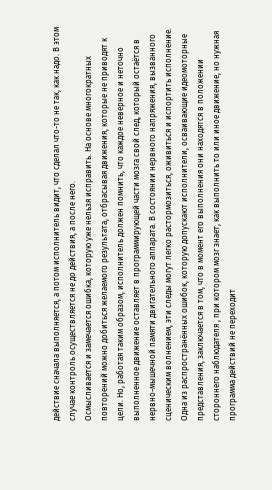действие сначала выполняется, а потом исполнитель видит, что сделал что-то не так, как надо. В этом случае контроль осуществляется не до действия, а после него.
Осмысливается и замечается ошибка, которую уже нельзя исправить. На основе многократных повторений можно добиться желаемого результата, отбрасывая движения, которые не приводят к цели. Но, работая таким образом, исполнитель должен помнить, что каждое неверное и неточно выполненное движение оставляет в программирующей части мозга свой след, который остаётся в нервно-мышечной памяти двигательного аппарата. В состоянии нервного напряжения, вызванного сценическим волнением, эти следы могут легко растормозиться, оживиться и испортить исполнение. Одна из распространённых ошибок, которую допускают исполнители, осваивающие идеомоторные представления, заключается в том, что в момент его выполнения они находятся в положении стороннего наблюдателя , при котором мозг знает, как выполнить то или иное движение, но нужная программа действий не переходит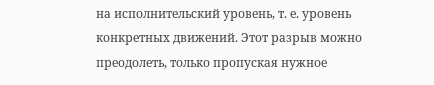на исполнительский уровень, т. е. уровень конкретных движений. Этот разрыв можно преодолеть, только пропуская нужное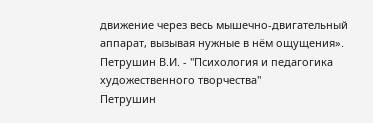движение через весь мышечно-двигательный аппарат, вызывая нужные в нём ощущения».
Петрушин В.И. - "Психология и педагогика художественного творчества"
Петрушин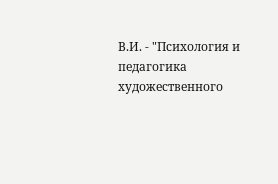В.И. - "Психология и педагогика художественного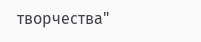творчества"